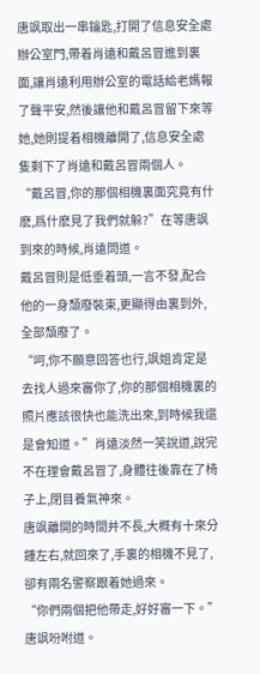唐飒取出一串鑰匙,打開了信息安全處辦公室門,帶着肖遠和戴呂冒進到裏面,讓肖遠利用辦公室的電話給老媽報了聲平安,然後讓他和戴呂冒留下來等她,她則提着相機離開了,信息安全處隻剩下了肖遠和戴呂冒兩個人。
“戴呂冒,你的那個相機裏面究竟有什麽,爲什麽見了我們就躲?”在等唐飒到來的時候,肖遠問道。
戴呂冒則是低垂着頭,一言不發,配合他的一身頹廢裝束,更顯得由裏到外,全部頹廢了。
“呵,你不願意回答也行,飒姐肯定是去找人過來審你了,你的那個相機裏的照片應該很快也能洗出來,到時候我還是會知道。”肖遠淡然一笑說道,說完不在理會戴呂冒了,身體往後靠在了椅子上,閉目養氣神來。
唐飒離開的時間并不長,大概有十來分鍾左右,就回來了,手裏的相機不見了,卻有兩名警察跟着她過來。
“你們兩個把他帶走,好好審一下。”唐飒吩咐道。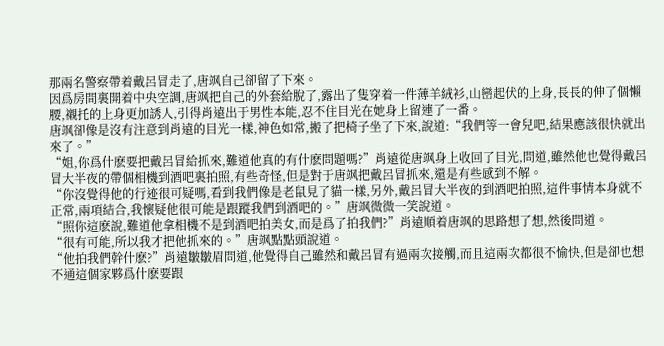那兩名警察帶着戴呂冒走了,唐飒自己卻留了下來。
因爲房間裏開着中央空調,唐飒把自己的外套給脫了,露出了隻穿着一件薄羊絨衫,山巒起伏的上身,長長的伸了個懶腰,襯托的上身更加誘人,引得肖遠出于男性本能,忍不住目光在她身上留連了一番。
唐飒卻像是沒有注意到肖遠的目光一樣,神色如常,搬了把椅子坐了下來,說道:“我們等一會兒吧,結果應該很快就出來了。”
“姐,你爲什麽要把戴呂冒給抓來,難道他真的有什麽問題嗎?”肖遠從唐飒身上收回了目光,問道,雖然他也覺得戴呂冒大半夜的帶個相機到酒吧裏拍照,有些奇怪,但是對于唐飒把戴呂冒抓來,還是有些感到不解。
“你沒覺得他的行迹很可疑嗎,看到我們像是老鼠見了貓一樣,另外,戴呂冒大半夜的到酒吧拍照,這件事情本身就不正常,兩項結合,我懷疑他很可能是跟蹤我們到酒吧的。”唐飒微微一笑說道。
“照你這麽說,難道他拿相機不是到酒吧拍美女,而是爲了拍我們?”肖遠順着唐飒的思路想了想,然後問道。
“很有可能,所以我才把他抓來的。”唐飒點點頭說道。
“他拍我們幹什麽?”肖遠皺皺眉問道,他覺得自己雖然和戴呂冒有過兩次接觸,而且這兩次都很不愉快,但是卻也想不通這個家夥爲什麽要跟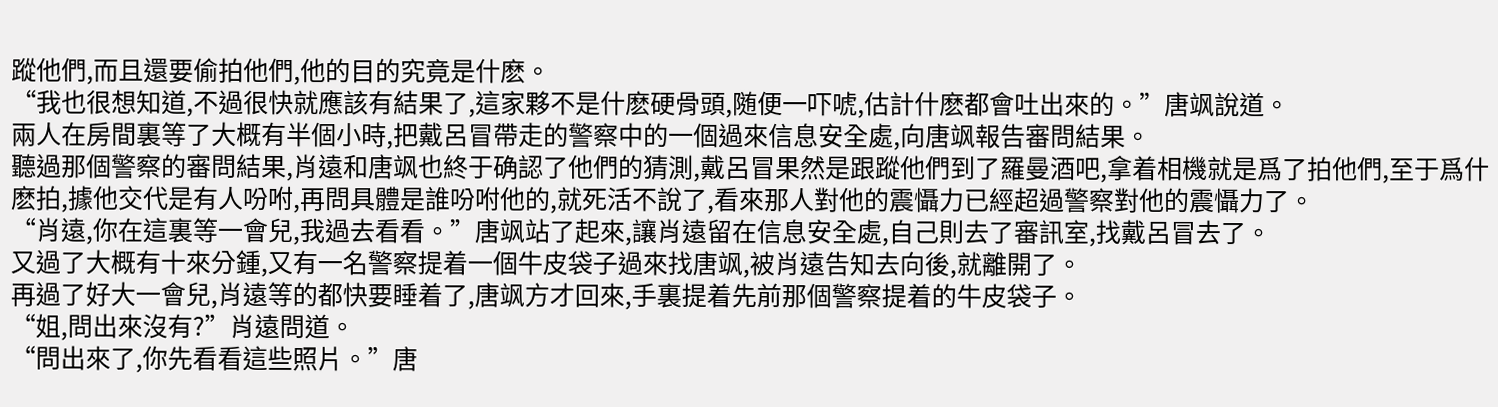蹤他們,而且還要偷拍他們,他的目的究竟是什麽。
“我也很想知道,不過很快就應該有結果了,這家夥不是什麽硬骨頭,随便一吓唬,估計什麽都會吐出來的。”唐飒說道。
兩人在房間裏等了大概有半個小時,把戴呂冒帶走的警察中的一個過來信息安全處,向唐飒報告審問結果。
聽過那個警察的審問結果,肖遠和唐飒也終于确認了他們的猜測,戴呂冒果然是跟蹤他們到了羅曼酒吧,拿着相機就是爲了拍他們,至于爲什麽拍,據他交代是有人吩咐,再問具體是誰吩咐他的,就死活不說了,看來那人對他的震懾力已經超過警察對他的震懾力了。
“肖遠,你在這裏等一會兒,我過去看看。”唐飒站了起來,讓肖遠留在信息安全處,自己則去了審訊室,找戴呂冒去了。
又過了大概有十來分鍾,又有一名警察提着一個牛皮袋子過來找唐飒,被肖遠告知去向後,就離開了。
再過了好大一會兒,肖遠等的都快要睡着了,唐飒方才回來,手裏提着先前那個警察提着的牛皮袋子。
“姐,問出來沒有?”肖遠問道。
“問出來了,你先看看這些照片。”唐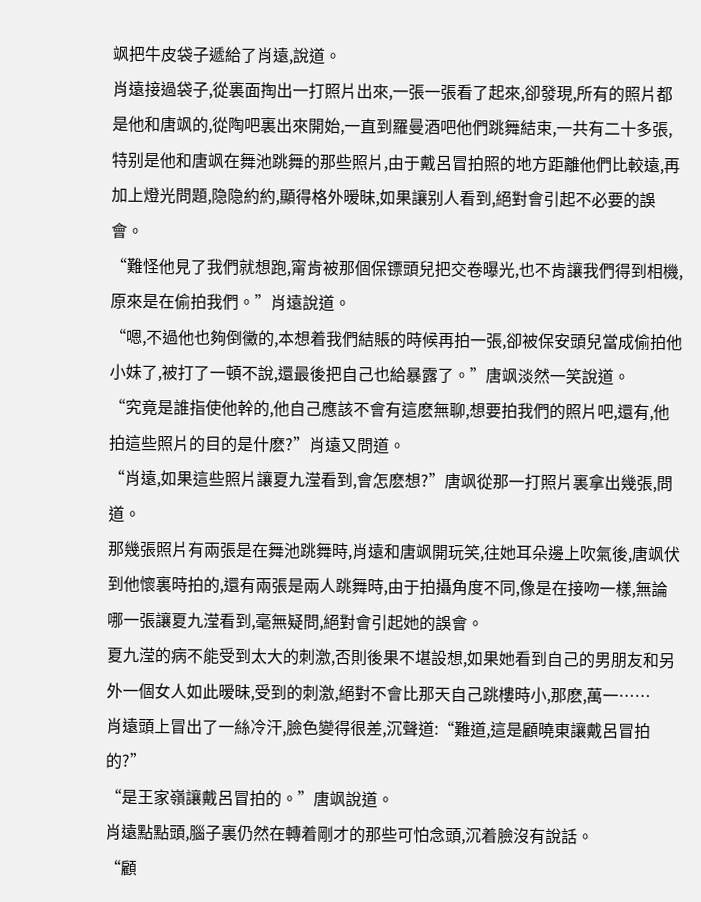飒把牛皮袋子遞給了肖遠,說道。
肖遠接過袋子,從裏面掏出一打照片出來,一張一張看了起來,卻發現,所有的照片都是他和唐飒的,從陶吧裏出來開始,一直到羅曼酒吧他們跳舞結束,一共有二十多張,特别是他和唐飒在舞池跳舞的那些照片,由于戴呂冒拍照的地方距離他們比較遠,再加上燈光問題,隐隐約約,顯得格外暧昧,如果讓别人看到,絕對會引起不必要的誤會。
“難怪他見了我們就想跑,甯肯被那個保镖頭兒把交卷曝光,也不肯讓我們得到相機,原來是在偷拍我們。”肖遠說道。
“嗯,不過他也夠倒黴的,本想着我們結賬的時候再拍一張,卻被保安頭兒當成偷拍他小妹了,被打了一頓不說,還最後把自己也給暴露了。”唐飒淡然一笑說道。
“究竟是誰指使他幹的,他自己應該不會有這麽無聊,想要拍我們的照片吧,還有,他拍這些照片的目的是什麽?”肖遠又問道。
“肖遠,如果這些照片讓夏九滢看到,會怎麽想?”唐飒從那一打照片裏拿出幾張,問道。
那幾張照片有兩張是在舞池跳舞時,肖遠和唐飒開玩笑,往她耳朵邊上吹氣後,唐飒伏到他懷裏時拍的,還有兩張是兩人跳舞時,由于拍攝角度不同,像是在接吻一樣,無論哪一張讓夏九滢看到,毫無疑問,絕對會引起她的誤會。
夏九滢的病不能受到太大的刺激,否則後果不堪設想,如果她看到自己的男朋友和另外一個女人如此暧昧,受到的刺激,絕對不會比那天自己跳樓時小,那麽,萬一……
肖遠頭上冒出了一絲冷汗,臉色變得很差,沉聲道:“難道,這是顧曉東讓戴呂冒拍的?”
“是王家嶺讓戴呂冒拍的。”唐飒說道。
肖遠點點頭,腦子裏仍然在轉着剛才的那些可怕念頭,沉着臉沒有說話。
“顧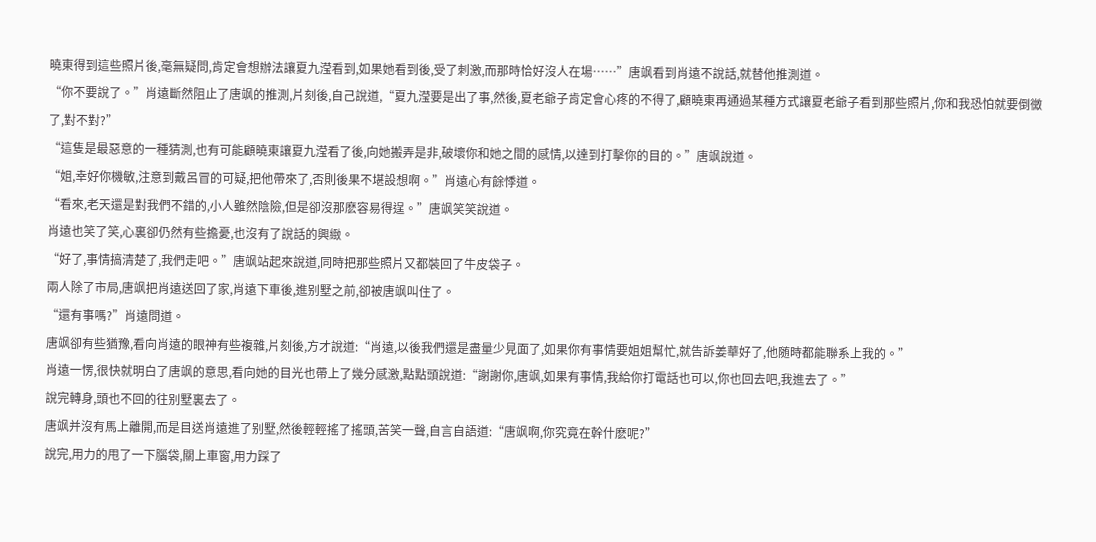曉東得到這些照片後,毫無疑問,肯定會想辦法讓夏九滢看到,如果她看到後,受了刺激,而那時恰好沒人在場……”唐飒看到肖遠不說話,就替他推測道。
“你不要說了。”肖遠斷然阻止了唐飒的推測,片刻後,自己說道,“夏九滢要是出了事,然後,夏老爺子肯定會心疼的不得了,顧曉東再通過某種方式讓夏老爺子看到那些照片,你和我恐怕就要倒黴了,對不對?”
“這隻是最惡意的一種猜測,也有可能顧曉東讓夏九滢看了後,向她搬弄是非,破壞你和她之間的感情,以達到打擊你的目的。”唐飒說道。
“姐,幸好你機敏,注意到戴呂冒的可疑,把他帶來了,否則後果不堪設想啊。”肖遠心有餘悸道。
“看來,老天還是對我們不錯的,小人雖然陰險,但是卻沒那麽容易得逞。”唐飒笑笑說道。
肖遠也笑了笑,心裏卻仍然有些擔憂,也沒有了說話的興緻。
“好了,事情搞清楚了,我們走吧。”唐飒站起來說道,同時把那些照片又都裝回了牛皮袋子。
兩人除了市局,唐飒把肖遠送回了家,肖遠下車後,進别墅之前,卻被唐飒叫住了。
“還有事嗎?”肖遠問道。
唐飒卻有些猶豫,看向肖遠的眼神有些複雜,片刻後,方才說道:“肖遠,以後我們還是盡量少見面了,如果你有事情要姐姐幫忙,就告訴姜華好了,他随時都能聯系上我的。”
肖遠一愣,很快就明白了唐飒的意思,看向她的目光也帶上了幾分感激,點點頭說道:“謝謝你,唐飒,如果有事情,我給你打電話也可以,你也回去吧,我進去了。”
說完轉身,頭也不回的往别墅裏去了。
唐飒并沒有馬上離開,而是目送肖遠進了别墅,然後輕輕搖了搖頭,苦笑一聲,自言自語道:“唐飒啊,你究竟在幹什麽呢?”
說完,用力的甩了一下腦袋,關上車窗,用力踩了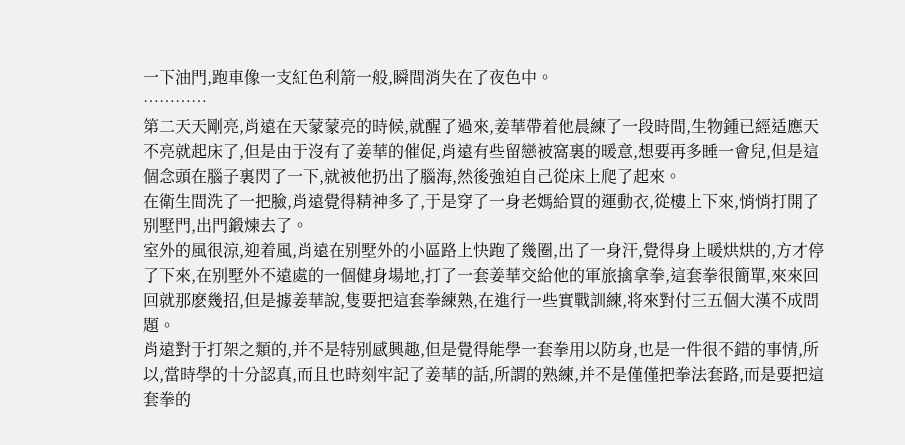一下油門,跑車像一支紅色利箭一般,瞬間消失在了夜色中。
…………
第二天天剛亮,肖遠在天蒙蒙亮的時候,就醒了過來,姜華帶着他晨練了一段時間,生物鍾已經适應天不亮就起床了,但是由于沒有了姜華的催促,肖遠有些留戀被窩裏的暖意,想要再多睡一會兒,但是這個念頭在腦子裏閃了一下,就被他扔出了腦海,然後強迫自己從床上爬了起來。
在衛生間洗了一把臉,肖遠覺得精神多了,于是穿了一身老媽給買的運動衣,從樓上下來,悄悄打開了别墅門,出門鍛煉去了。
室外的風很涼,迎着風,肖遠在别墅外的小區路上快跑了幾圈,出了一身汗,覺得身上暖烘烘的,方才停了下來,在别墅外不遠處的一個健身場地,打了一套姜華交給他的軍旅擒拿拳,這套拳很簡單,來來回回就那麽幾招,但是據姜華說,隻要把這套拳練熟,在進行一些實戰訓練,将來對付三五個大漢不成問題。
肖遠對于打架之類的,并不是特别感興趣,但是覺得能學一套拳用以防身,也是一件很不錯的事情,所以,當時學的十分認真,而且也時刻牢記了姜華的話,所謂的熟練,并不是僅僅把拳法套路,而是要把這套拳的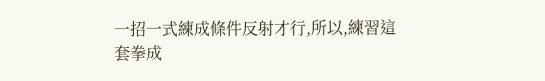一招一式練成條件反射才行,所以,練習這套拳成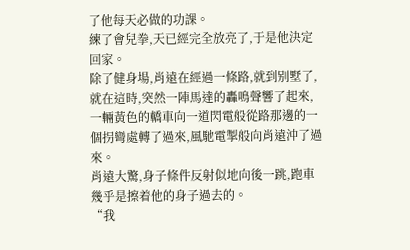了他每天必做的功課。
練了會兒拳,天已經完全放亮了,于是他決定回家。
除了健身場,肖遠在經過一條路,就到别墅了,就在這時,突然一陣馬達的轟鳴聲響了起來,一輛黃色的轎車向一道閃電般從路那邊的一個拐彎處轉了過來,風馳電掣般向肖遠沖了過來。
肖遠大驚,身子條件反射似地向後一跳,跑車幾乎是擦着他的身子過去的。
“我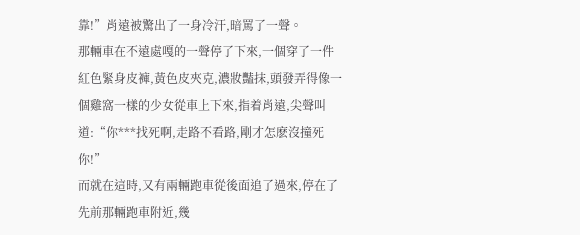靠!”肖遠被驚出了一身冷汗,暗罵了一聲。
那輛車在不遠處嘎的一聲停了下來,一個穿了一件紅色緊身皮褲,黃色皮夾克,濃妝豔抹,頭發弄得像一個雞窩一樣的少女從車上下來,指着肖遠,尖聲叫道:“你***找死啊,走路不看路,剛才怎麽沒撞死你!”
而就在這時,又有兩輛跑車從後面追了過來,停在了先前那輛跑車附近,幾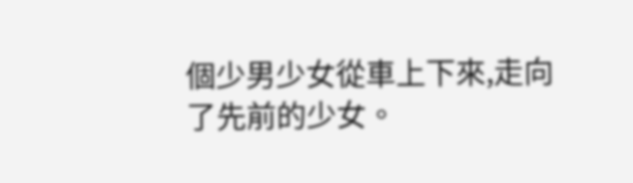個少男少女從車上下來,走向了先前的少女。